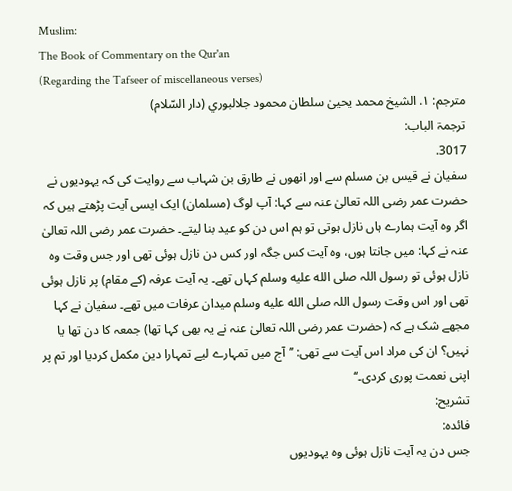Muslim:
The Book of Commentary on the Qur'an
(Regarding the Tafseer of miscellaneous verses)
مترجم: ١. الشيخ محمد يحيىٰ سلطان محمود جلالبوري (دار السّلام)
ترجمۃ الباب:
3017.
سفیان نے قیس بن مسلم سے اور انھوں نے طارق بن شہاب سے روایت کی کہ یہودیوں نے حضرت عمر رضی اللہ تعالیٰ عنہ سے کہا: آپ لوگ (مسلمان) ایک ایسی آیت پڑھتے ہیں کہ اگر وہ آیت ہمارے ہاں نازل ہوتی تو ہم اس دن کو عید بنا لیتے۔ حضرت عمر رضی اللہ تعالیٰ عنہ نے کہا: میں جانتا ہوں، وہ آیت کس جگہ اور کس دن نازل ہوئی تھی اور جس وقت وہ نازل ہوئی تو رسول اللہ صلى الله عليه وسلم کہاں تھے۔ یہ آیت عرفہ (کے مقام) پر نازل ہوئی تھی اور اس وقت رسول اللہ صلى الله عليه وسلم میدان عرفات میں تھے۔ سفیان نے کہا مجھے شک ہے کہ (حضرت عمر رضی اللہ تعالیٰ عنہ نے یہ بھی کہا تھا) جمعہ کا دن تھا یا نہیں؟ ان کی مراد اس آیت سے تھی: ’’آج میں تمہارے لیے تمہارا دین مکمل کردیا اور تم پر اپنی نعمت پوری کردی۔‘‘
تشریح:
فائدہ:
جس دن یہ آیت نازل ہوئی وہ یہودیوں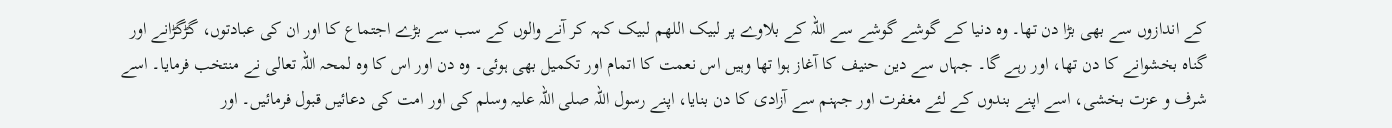کے اندازوں سے بھی بڑا دن تھا۔ وہ دنیا کے گوشے گوشے سے اللہ کے بلاوے پر لبیک اللھم لبیک کہہ کر آنے والوں کے سب سے بڑے اجتماع کا اور ان کی عبادتوں، گڑگڑانے اور گناہ بخشوانے کا دن تھا، اور رہے گا۔ جہاں سے دین حنیف کا آغاز ہوا تھا وہیں اس نعمت کا اتمام اور تکمیل بھی ہوئی۔ وہ دن اور اس کا وہ لمحہ اللہ تعالی نے منتخب فرمایا۔ اسے شرف و عزت بخشی، اسے اپنے بندوں کے لئے مغفرت اور جہنم سے آزادی کا دن بنایا، اپنے رسول اللہ صلی اللہ علیہ وسلم کی اور امت کی دعائیں قبول فرمائیں۔ اور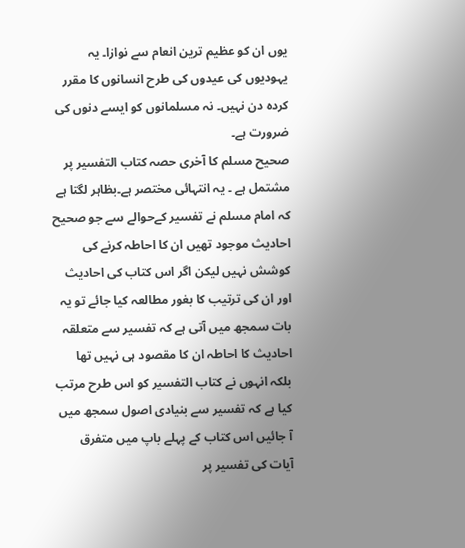یوں ان کو عظیم ترین انعام سے نوازا۔ یہ یہودیوں کی عیدوں کی طرح انسانوں کا مقرر کردہ دن نہیں۔ نہ مسلمانوں کو ایسے دنوں کی ضرورت ہے۔
صحیح مسلم کا آخری حصہ کتاب التفسیر پر مشتمل ہے ۔ یہ انتہائی مختصر ہے۔بظاہر لگتا ہے کہ امام مسلم نے تفسیر کےحوالے سے جو صحیح احادیث موجود تھیں ان کا احاطہ کرنے کی کوشش نہیں لیکن اگر اس کتاب کی احادیث اور ان کی ترتیب کا بغور مطالعہ کیا جائے تو یہ بات سمجھ میں آتی ہے کہ تفسیر سے متعلقہ احادیث کا احاطہ ان کا مقصود ہی نہیں تھا بلکہ انہوں نے کتاب التفسیر کو اس طرح مرتب کیا ہے کہ تفسیر سے بنیادی اصول سمجھ میں آ جائیں اس کتاب کے پہلے باپ میں متفرق آیات کی تفسیر پر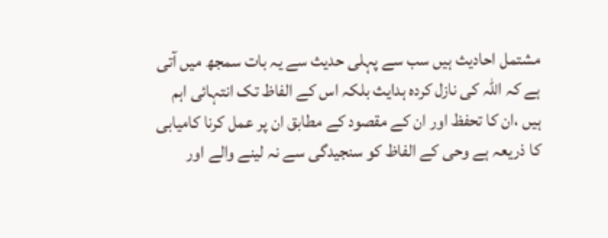مشتمل احادیث ہیں سب سے پہلی حدیث سے یہ بات سمجھ میں آتی ہے کہ اللہ کی نازل کردہ ہدایث بلکہ اس کے الفاظ تک انتہائی اہم ہیں ،ان کا تحفظ اور ان کے مقصود کے مطابق ان پر عمل کرنا کامیابی کا ذریعہ ہے وحی کے الفاظ کو سنجیدگی سے نہ لینے والے اور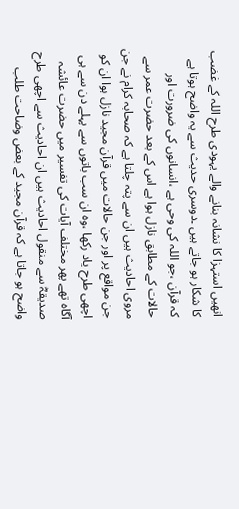انھیں استہزا کا نشانہ بنانے والے یہودی طرح اللہ کے غضب کا شکار ہو جاتے ہیں ۔دوسری حدیث سے یہ واضح ہوتا ہے کہ قرآن ،جو اللہ کی وحی ہے ،انسانوں کی ضرورت اور حالات کے مطابق نازل ہوا ہے اس کے بعد حضرت عمر سے مروی احادیث ہیں ان سے پتہ چلتا ہے کہ صحابہ کرام نے جن جن مواقع پر اور جن حالات میں قرآن مجید نازل ہوا ان کو اچھی طرح یاد رکھا ،وہ ان سب باتوں سے پہلے دن سے ہی آگاہ تھے پھر مختلف آیات کی تفسیر میں حضرت عائشہ صدیقہؓ سے منقول احادیث ہیں ان احادیث سے اچھی طرح واضح ہو جاتا ہے کہ قرآن مجید کے بعض وضاحت طلب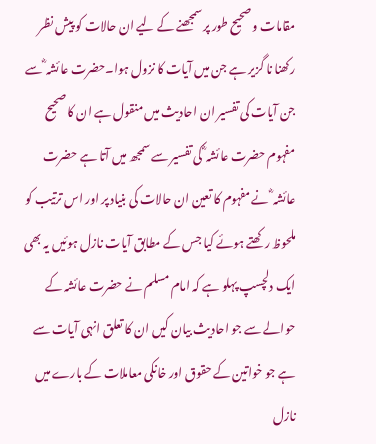مقامات و صحیح طور پر سمجھنے کے لیے ان حالات کو پیش نظر رکھنا نا گزیر ہے جن میں آیات کا نزول ہوا۔حضرت عائشہ ؓ سے جن آیات کی تفسیر ان احادیث میں منقول ہے ان کا صحیح مفہوم حضرت عائشہ ؓ کی تفسیر سے سمجھ میں آتا ہے حضرت عائشہ ؓ نے مفہوم کا تعین ان حالات کی بنیاد پر اور اس ترتیب کو ملحوظ رکھتے ہوئے کیا جس کے مطابق آیات نازل ہوئیں یہ بھی ایک دلچسپ پہلو ہے کہ امام مسلم نے حضرت عائشہ کے حوالے سے جو احادیث بیان کیں ان کا تعلق انہی آیات سے ہے جو خواتین کے حقوق اور خانکی معاملات کے بارے میں نازل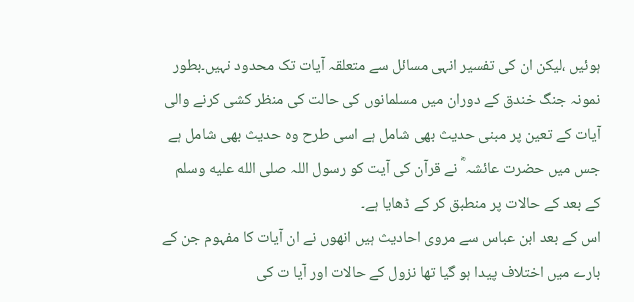ہوئیں ،لیکن ان کی تفسیر انہی مسائل سے متعلقہ آیات تک محدود نہیں۔بطور نمونہ جنگ خندق کے دوران میں مسلمانوں کی حالت کی منظر کشی کرنے والی آیات کے تعین پر مبنی حدیث بھی شامل ہے اسی طرح وہ حدیث بھی شامل ہے جس میں حضرت عائشہ ؓ نے قرآن کی آیت کو رسول اللہ صلى الله عليه وسلم کے بعد کے حالات پر منطبق کر کے ڈھایا ہے۔
اس کے بعد ابن عباس سے مروی احادیث ہیں انھوں نے ان آیات کا مفہوم جن کے بارے میں اختلاف پیدا ہو گیا تھا نزول کے حالات اور آیا ت کی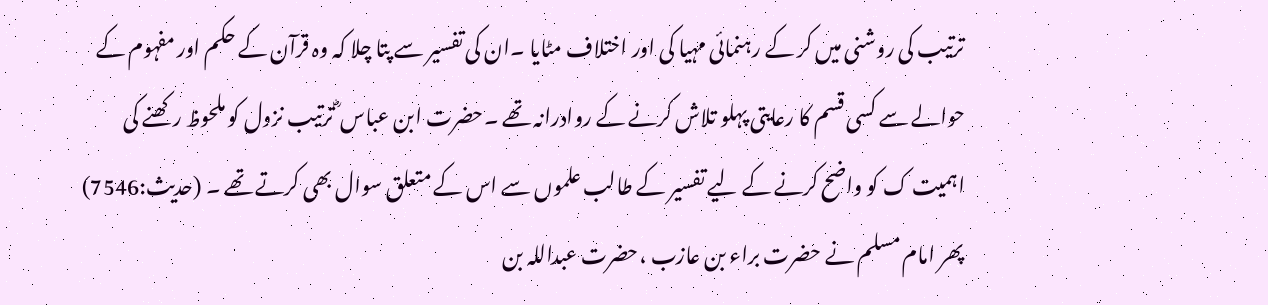ترتیب کی روشنی میں کر کے رہنمائی مہیا کی اور اختلاف مٹایا ۔ان کی تفسیر سے پتا چلا کہ وہ قرآن کے حکم اور مفہوم کے حوالے سے کسی قسم کا رعایتی پہلو تلاش کرنے کے روادرانہ تھے ۔حضرت ابن عباس ؓ ترتیب نزول کو ملحوظ رکھنے کی اہمیت ک کو واضح کرنے کے لیے تفسیر کے طالب علموں سے اس کے متعلق سوال بھی کرتے تھے ۔ (حدیث:7546) پھر امام مسلم نے حضرت براء بن عازب ،حضرت عبداللہ بن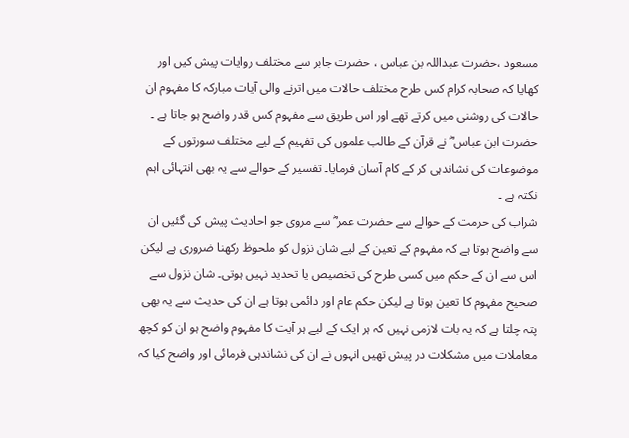مسعود ،حضرت عبداللہ بن عباس ، حضرت جابر سے مختلف روایات پیش کیں اور کھایا کہ صحابہ کرام کس طرح مختلف حالات میں اترنے والی آیات مبارکہ کا مفہوم ان حالات کی روشنی میں کرتے تھے اور اس طریق سے مفہوم کس قدر واضح ہو جاتا ہے ۔
حضرت ابن عباس ؓ نے قرآن کے طالب علموں کی تفہیم کے لیے مختلف سورتوں کے موضوعات کی نشاندہی کر کے کام آسان فرمایا۔ تفسیر کے حوالے سے یہ بھی انتہائی اہم نکتہ ہے ۔
شراب کی حرمت کے حوالے سے حضرت عمر ؓ سے مروی جو احادیث پیش کی گئیں ان سے واضح ہوتا ہے کہ مفہوم کے تعین کے لیے شان نزول کو ملحوظ رکھنا ضروری ہے لیکن اس سے ان کے حکم میں کسی طرح کی تخصیص یا تحدید نہیں ہوتی۔ شان نزول سے صحیح مفہوم کا تعین ہوتا ہے لیکن حکم عام اور دائمی ہوتا ہے ان کی حدیث سے یہ بھی پتہ چلتا ہے کہ یہ بات لازمی نہیں کہ ہر ایک کے لیے ہر آیت کا مفہوم واضح ہو ان کو کچھ معاملات میں مشکلات در پیش تھیں انہوں نے ان کی نشاندہی فرمائی اور واضح کیا کہ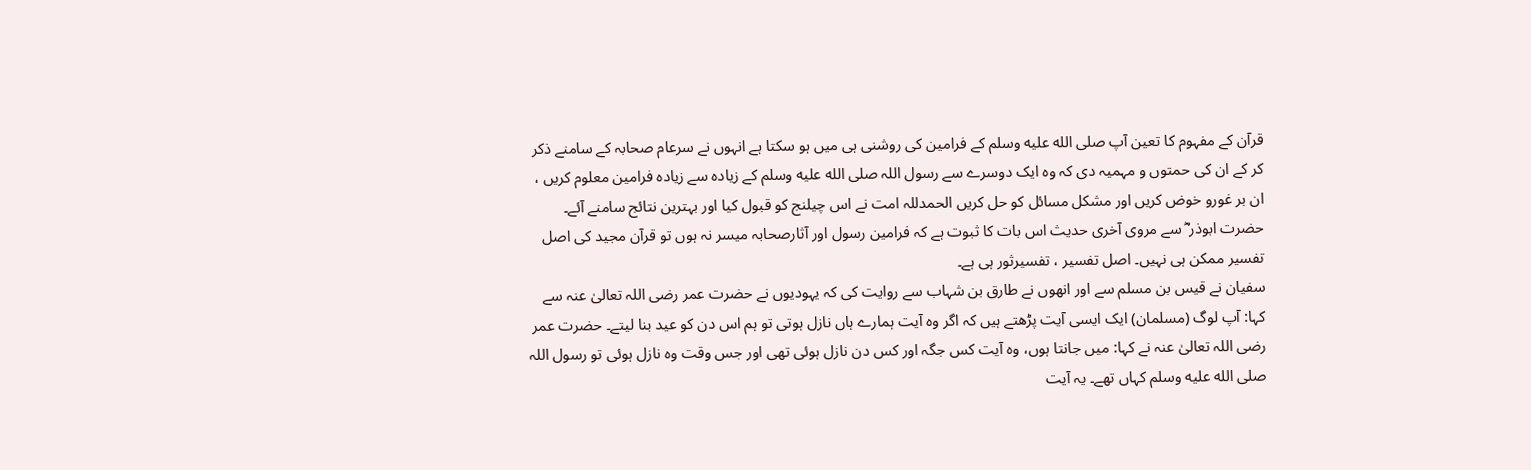قرآن کے مفہوم کا تعین آپ صلى الله عليه وسلم کے فرامین کی روشنی ہی میں ہو سکتا ہے انہوں نے سرعام صحابہ کے سامنے ذکر کر کے ان کی حمتوں و مہمیہ دی کہ وہ ایک دوسرے سے رسول اللہ صلى الله عليه وسلم کے زیادہ سے زیادہ فرامین معلوم کریں ، ان بر غورو خوض کریں اور مشکل مسائل کو حل کریں الحمدللہ امت نے اس چیلنج کو قبول کیا اور بہترین نتائج سامنے آئے۔
حضرت ابوذر ؓ سے مروی آخری حدیث اس بات کا ثبوت ہے کہ فرامین رسول اور آثارصحابہ میسر نہ ہوں تو قرآن مجید کی اصل تفسیر ممکن ہی نہیں۔ اصل تفسیر ، تفسیرثور ہی ہے۔
سفیان نے قیس بن مسلم سے اور انھوں نے طارق بن شہاب سے روایت کی کہ یہودیوں نے حضرت عمر رضی اللہ تعالیٰ عنہ سے کہا: آپ لوگ (مسلمان) ایک ایسی آیت پڑھتے ہیں کہ اگر وہ آیت ہمارے ہاں نازل ہوتی تو ہم اس دن کو عید بنا لیتے۔ حضرت عمر رضی اللہ تعالیٰ عنہ نے کہا: میں جانتا ہوں، وہ آیت کس جگہ اور کس دن نازل ہوئی تھی اور جس وقت وہ نازل ہوئی تو رسول اللہ صلى الله عليه وسلم کہاں تھے۔ یہ آیت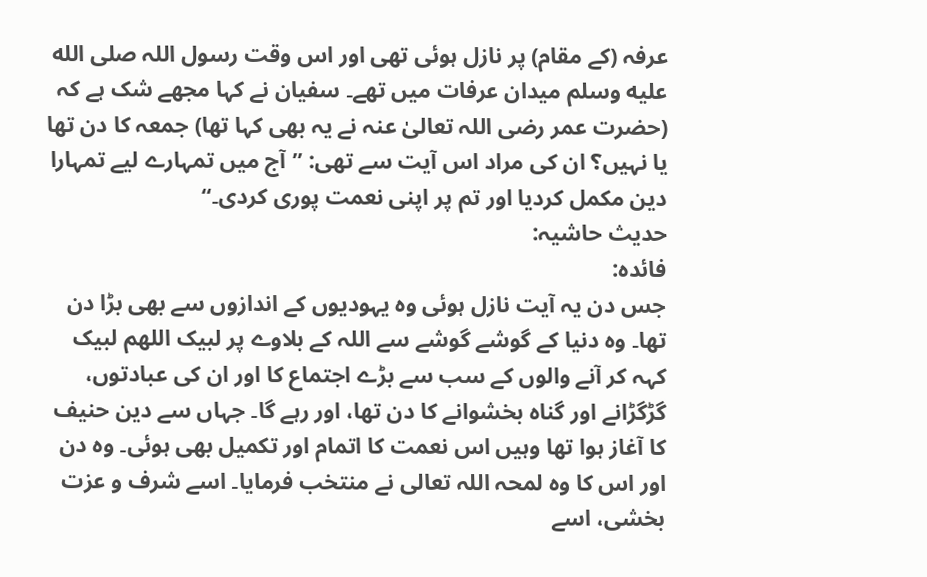عرفہ (کے مقام) پر نازل ہوئی تھی اور اس وقت رسول اللہ صلى الله عليه وسلم میدان عرفات میں تھے۔ سفیان نے کہا مجھے شک ہے کہ (حضرت عمر رضی اللہ تعالیٰ عنہ نے یہ بھی کہا تھا) جمعہ کا دن تھا یا نہیں؟ ان کی مراد اس آیت سے تھی: ’’آج میں تمہارے لیے تمہارا دین مکمل کردیا اور تم پر اپنی نعمت پوری کردی۔‘‘
حدیث حاشیہ:
فائدہ:
جس دن یہ آیت نازل ہوئی وہ یہودیوں کے اندازوں سے بھی بڑا دن تھا۔ وہ دنیا کے گوشے گوشے سے اللہ کے بلاوے پر لبیک اللھم لبیک کہہ کر آنے والوں کے سب سے بڑے اجتماع کا اور ان کی عبادتوں، گڑگڑانے اور گناہ بخشوانے کا دن تھا، اور رہے گا۔ جہاں سے دین حنیف کا آغاز ہوا تھا وہیں اس نعمت کا اتمام اور تکمیل بھی ہوئی۔ وہ دن اور اس کا وہ لمحہ اللہ تعالی نے منتخب فرمایا۔ اسے شرف و عزت بخشی، اسے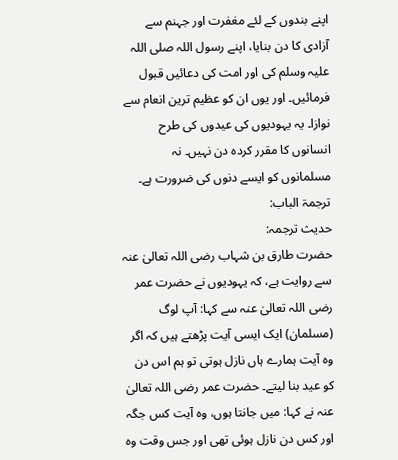اپنے بندوں کے لئے مغفرت اور جہنم سے آزادی کا دن بنایا، اپنے رسول اللہ صلی اللہ علیہ وسلم کی اور امت کی دعائیں قبول فرمائیں۔ اور یوں ان کو عظیم ترین انعام سے نوازا۔ یہ یہودیوں کی عیدوں کی طرح انسانوں کا مقرر کردہ دن نہیں۔ نہ مسلمانوں کو ایسے دنوں کی ضرورت ہے۔
ترجمۃ الباب:
حدیث ترجمہ:
حضرت طارق بن شہاب رضی اللہ تعالیٰ عنہ سے روایت ہے، کہ یہودیوں نے حضرت عمر رضی اللہ تعالیٰ عنہ سے کہا: آپ لوگ (مسلمان) ایک ایسی آیت پڑھتے ہیں کہ اگر وہ آیت ہمارے ہاں نازل ہوتی تو ہم اس دن کو عید بنا لیتے۔ حضرت عمر رضی اللہ تعالیٰ عنہ نے کہا: میں جانتا ہوں، وہ آیت کس جگہ اور کس دن نازل ہوئی تھی اور جس وقت وہ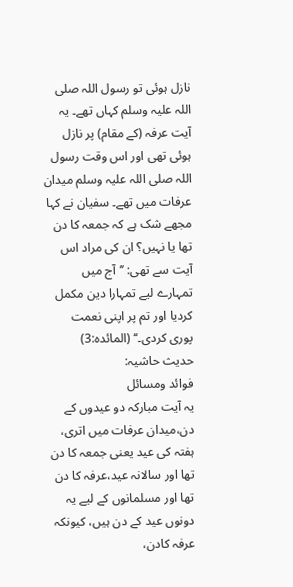نازل ہوئی تو رسول اللہ صلی اللہ علیہ وسلم کہاں تھے۔ یہ آیت عرفہ (کے مقام) پر نازل ہوئی تھی اور اس وقت رسول اللہ صلی اللہ علیہ وسلم میدان عرفات میں تھے۔ سفیان نے کہا مجھے شک ہے کہ جمعہ کا دن تھا یا نہیں؟ ان کی مراد اس آیت سے تھی: ’’آج میں تمہارے لیے تمہارا دین مکمل کردیا اور تم پر اپنی نعمت پوری کردی۔‘‘ (المائدہ:3)
حدیث حاشیہ:
فوائد ومسائل
یہ آیت مبارکہ دو عیدوں کے دن،میدان عرفات میں اتری، ہفتہ کی عید یعنی جمعہ کا دن تھا اور سالانہ عید،عرفہ کا دن تھا اور مسلمانوں کے لیے یہ دونوں عید کے دن ہیں، کیونکہ عرفہ کادن،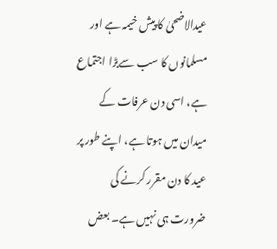عیدالاضحیٰ کا پیش خیمہ ہے اور مسلمانوں کا سب سےبڑا اجتماع ہے، اسی دن عرفات کے میدان میں ہوتا ہے، اپنے طور پر عید کا دن مقرر کرنے کی ضرورت ہی نہیں ہے۔ بعض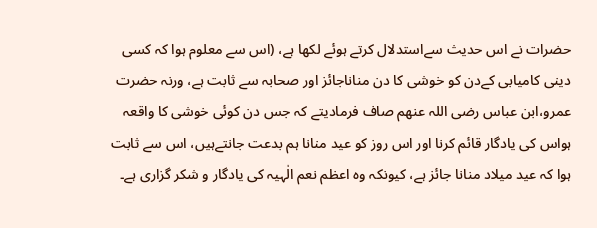حضرات نے اس حدیث سےاستدلال کرتے ہوئے لکھا ہے، (اس سے معلوم ہوا کہ کسی دینی کامیابی کےدن کو خوشی کا دن مناناجائز اور صحابہ سے ثابت ہے، ورنہ حضرت عمرو،ابن عباس رضی اللہ عنھم صاف فرمادیتے کہ جس دن کوئی خوشی کا واقعہ ہواس کی یادگار قائم کرنا اور اس روز کو عید منانا ہم بدعت جانتےہیں، اس سے ثابت ہوا کہ عید میلاد منانا جائز ہے، کیونکہ وہ اعظم نعم الٰہیہ کی یادگار و شکر گزاری ہے۔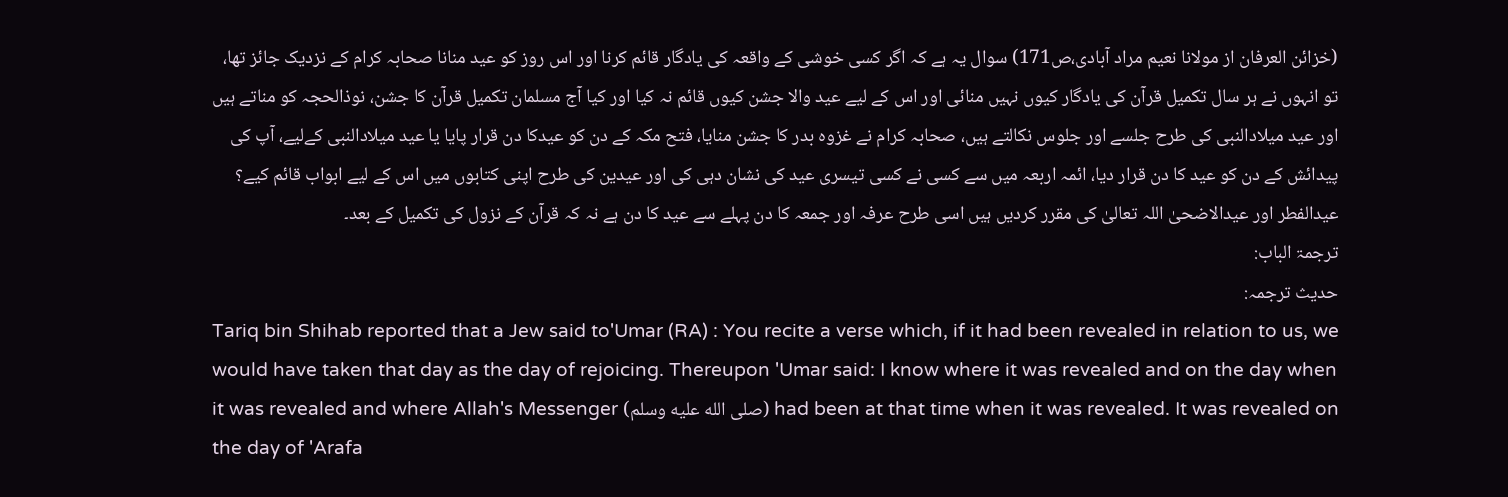(خزائن العرفان از مولانا نعیم مراد آبادی،ص171) سوال یہ ہے کہ اگر کسی خوشی کے واقعہ کی یادگار قائم کرنا اور اس روز کو عید منانا صحابہ کرام کے نزدیک جائز تھا، تو انہوں نے ہر سال تکمیل قرآن کی یادگار کیوں نہیں منائی اور اس کے لیے عید والا جشن کیوں قائم نہ کیا اور کیا آج مسلمان تکمیل قرآن کا جشن، نوذالحجہ کو مناتے ہیں اور عید میلادالنبی کی طرح جلسے اور جلوس نکالتے ہیں، صحابہ کرام نے غزوہ بدر کا جشن منایا، فتح مکہ کے دن کو عیدکا دن قرار پایا یا عید میلادالنبی کےلیے، آپ کی پیدائش کے دن کو عید کا دن قرار دیا، ائمہ اربعہ میں سے کسی نے کسی تیسری عید کی نشان دہی کی اور عیدین کی طرح اپنی کتابوں میں اس کے لیے ابواب قائم کیے؟ عیدالفطر اور عیدالاضحیٰ اللہ تعالیٰ کی مقرر کردیں ہیں اسی طرح عرفہ اور جمعہ کا دن پہلے سے عید کا دن ہے نہ کہ قرآن کے نزول کی تکمیل کے بعد۔
ترجمۃ الباب:
حدیث ترجمہ:
Tariq bin Shihab reported that a Jew said to'Umar (RA) : You recite a verse which, if it had been revealed in relation to us, we would have taken that day as the day of rejoicing. Thereupon 'Umar said: I know where it was revealed and on the day when it was revealed and where Allah's Messenger (صلى الله عليه وسلم) had been at that time when it was revealed. It was revealed on the day of 'Arafa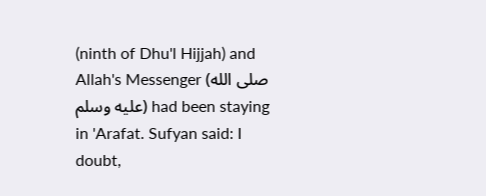(ninth of Dhu'l Hijjah) and Allah's Messenger (صلى الله عليه وسلم) had been staying in 'Arafat. Sufyan said: I doubt,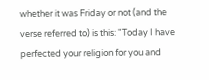whether it was Friday or not (and the verse referred to) is this: "Today I have perfected your religion for you and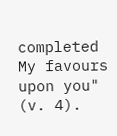completed My favours upon you" (v. 4).